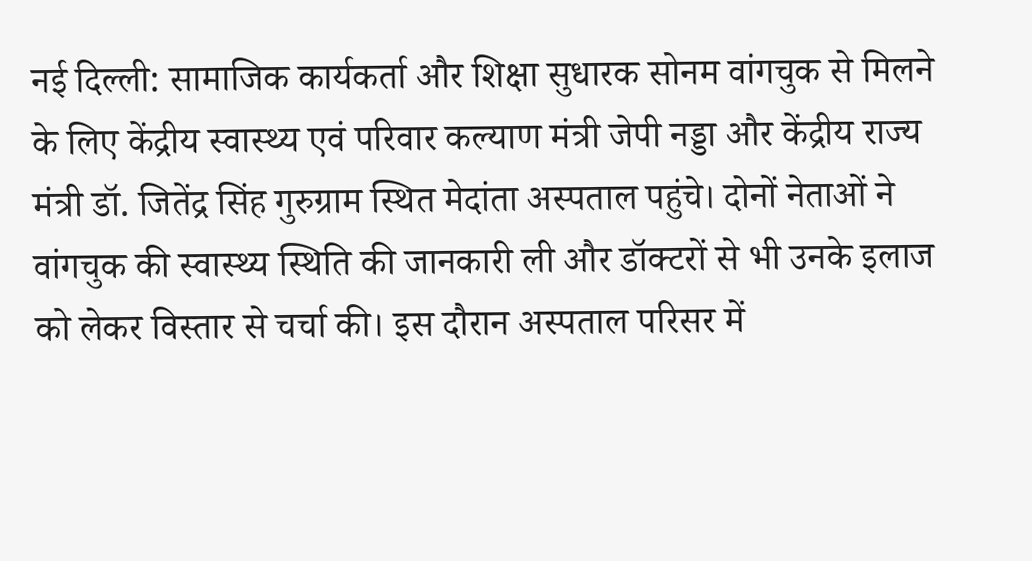नई दिल्ली: सामाजिक कार्यकर्ता और शिक्षा सुधारक सोनम वांगचुक से मिलने के लिए केंद्रीय स्वास्थ्य एवं परिवार कल्याण मंत्री जेपी नड्डा और केंद्रीय राज्य मंत्री डॉ. जितेंद्र सिंह गुरुग्राम स्थित मेदांता अस्पताल पहुंचे। दोनों नेताओं ने वांगचुक की स्वास्थ्य स्थिति की जानकारी ली और डॉक्टरों से भी उनके इलाज को लेकर विस्तार से चर्चा की। इस दौरान अस्पताल परिसर में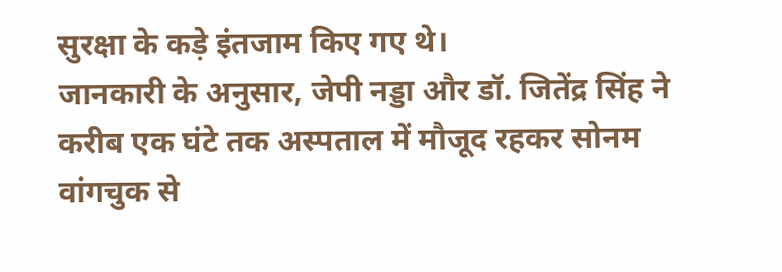सुरक्षा के कड़े इंतजाम किए गए थे।
जानकारी के अनुसार, जेपी नड्डा और डॉ. जितेंद्र सिंह ने करीब एक घंटे तक अस्पताल में मौजूद रहकर सोनम वांगचुक से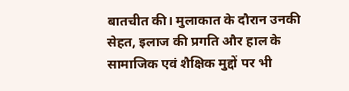बातचीत की। मुलाकात के दौरान उनकी सेहत, इलाज की प्रगति और हाल के सामाजिक एवं शैक्षिक मुद्दों पर भी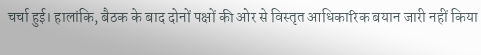चर्चा हुई। हालांकि, बैठक के बाद दोनों पक्षों की ओर से विस्तृत आधिकारिक बयान जारी नहीं किया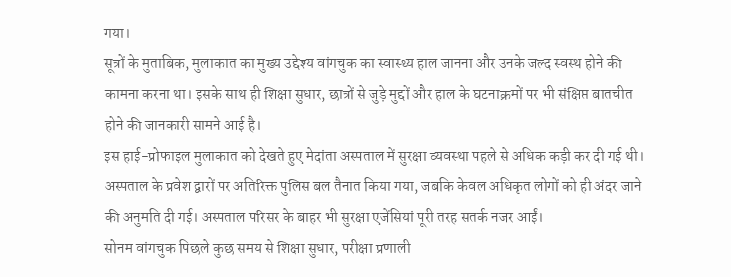गया।
सूत्रों के मुताबिक, मुलाकात का मुख्य उद्देश्य वांगचुक का स्वास्थ्य हाल जानना और उनके जल्द स्वस्थ होने की कामना करना था। इसके साथ ही शिक्षा सुधार, छात्रों से जुड़े मुद्दों और हाल के घटनाक्रमों पर भी संक्षिप्त बातचीत होने की जानकारी सामने आई है।
इस हाई-प्रोफाइल मुलाकात को देखते हुए मेदांता अस्पताल में सुरक्षा व्यवस्था पहले से अधिक कड़ी कर दी गई थी। अस्पताल के प्रवेश द्वारों पर अतिरिक्त पुलिस बल तैनात किया गया, जबकि केवल अधिकृत लोगों को ही अंदर जाने की अनुमति दी गई। अस्पताल परिसर के बाहर भी सुरक्षा एजेंसियां पूरी तरह सतर्क नजर आईं।
सोनम वांगचुक पिछले कुछ समय से शिक्षा सुधार, परीक्षा प्रणाली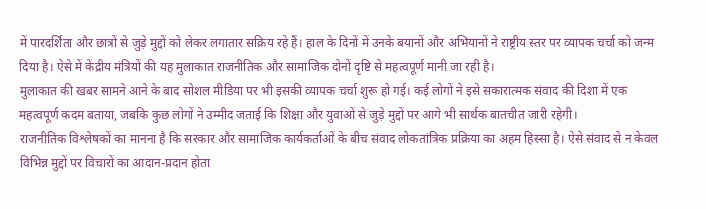में पारदर्शिता और छात्रों से जुड़े मुद्दों को लेकर लगातार सक्रिय रहे हैं। हाल के दिनों में उनके बयानों और अभियानों ने राष्ट्रीय स्तर पर व्यापक चर्चा को जन्म दिया है। ऐसे में केंद्रीय मंत्रियों की यह मुलाकात राजनीतिक और सामाजिक दोनों दृष्टि से महत्वपूर्ण मानी जा रही है।
मुलाकात की खबर सामने आने के बाद सोशल मीडिया पर भी इसकी व्यापक चर्चा शुरू हो गई। कई लोगों ने इसे सकारात्मक संवाद की दिशा में एक महत्वपूर्ण कदम बताया, जबकि कुछ लोगों ने उम्मीद जताई कि शिक्षा और युवाओं से जुड़े मुद्दों पर आगे भी सार्थक बातचीत जारी रहेगी।
राजनीतिक विश्लेषकों का मानना है कि सरकार और सामाजिक कार्यकर्ताओं के बीच संवाद लोकतांत्रिक प्रक्रिया का अहम हिस्सा है। ऐसे संवाद से न केवल विभिन्न मुद्दों पर विचारों का आदान-प्रदान होता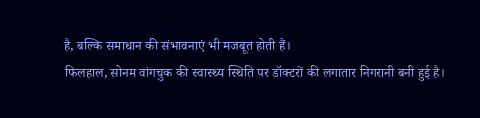है, बल्कि समाधान की संभावनाएं भी मजबूत होती हैं।
फिलहाल, सोनम वांगचुक की स्वास्थ्य स्थिति पर डॉक्टरों की लगातार निगरानी बनी हुई है।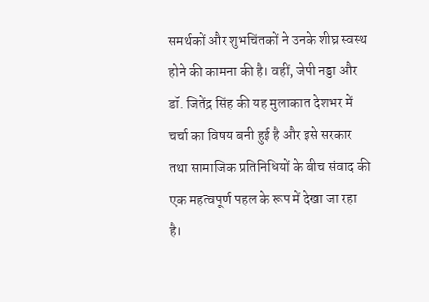समर्थकों और शुभचिंतकों ने उनके शीघ्र स्वस्थ होने की कामना की है। वहीं, जेपी नड्डा और डॉ. जितेंद्र सिंह की यह मुलाकात देशभर में चर्चा का विषय बनी हुई है और इसे सरकार तथा सामाजिक प्रतिनिधियों के बीच संवाद की एक महत्वपूर्ण पहल के रूप में देखा जा रहा है।